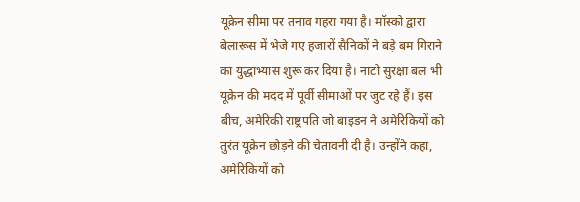यूक्रेन सीमा पर तनाव गहरा गया है। मॉस्को द्वारा बेलारूस में भेजे गए हजारों सैनिकों ने बड़े बम गिराने का युद्धाभ्यास शुरू कर दिया है। नाटो सुरक्षा बल भी यूक्रेन की मदद में पूर्वी सीमाओं पर जुट रहे हैं। इस बीच, अमेरिकी राष्ट्रपति जो बाइडन ने अमेरिकियों को तुरंत यूक्रेन छोड़ने की चेतावनी दी है। उन्होंने कहा, अमेरिकियों को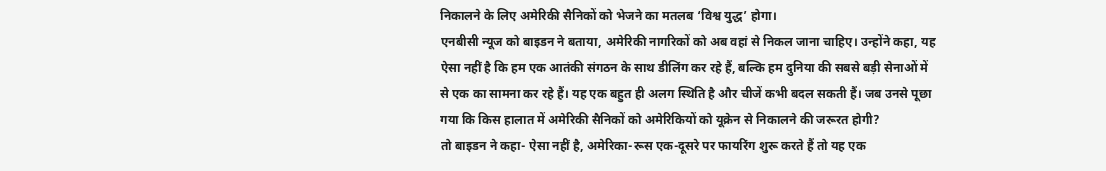निकालने के लिए अमेरिकी सैनिकों को भेजने का मतलब ‘विश्व युद्ध’ होगा।
एनबीसी न्यूज को बाइडन ने बताया, अमेरिकी नागरिकों को अब वहां से निकल जाना चाहिए। उन्होंने कहा, यह ऐसा नहीं है कि हम एक आतंकी संगठन के साथ डीलिंग कर रहे हैं, बल्कि हम दुनिया की सबसे बड़ी सेनाओं में से एक का सामना कर रहे हैं। यह एक बहुत ही अलग स्थिति है और चीजें कभी बदल सकती हैं। जब उनसे पूछा गया कि किस हालात में अमेरिकी सैनिकों को अमेरिकियों को यूक्रेन से निकालने की जरूरत होगी?
तो बाइडन ने कहा- ऐसा नहीं है, अमेरिका-रूस एक-दूसरे पर फायरिंग शुरू करते हैं तो यह एक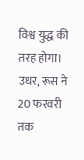विश्व युद्ध की तरह होगा। उधर, रूस ने 20 फरवरी तक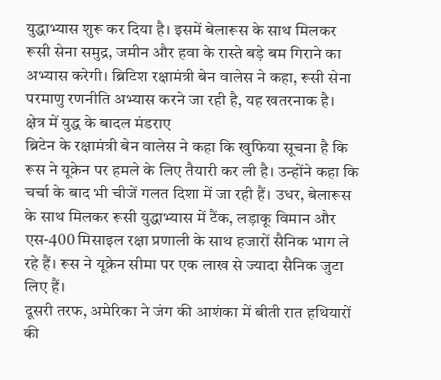युद्धाभ्यास शुरू कर दिया है। इसमें बेलारूस के साथ मिलकर रूसी सेना समुद्र, जमीन और हवा के रास्ते बड़े बम गिराने का अभ्यास करेगी। ब्रिटिश रक्षामंत्री बेन वालेस ने कहा, रूसी सेना परमाणु रणनीति अभ्यास करने जा रही है, यह खतरनाक है।
क्षेत्र में युद्ध के बादल मंडराए
ब्रिटेन के रक्षामंत्री बेन वालेस ने कहा कि खुफिया सूचना है कि रूस ने यूक्रेन पर हमले के लिए तैयारी कर ली है। उन्होंने कहा कि चर्चा के बाद भी चीजें गलत दिशा में जा रही हैं। उधर, बेलारूस के साथ मिलकर रूसी युद्धाभ्यास में टैंक, लड़ाकू विमान और एस-400 मिसाइल रक्षा प्रणाली के साथ हजारों सैनिक भाग ले रहे हैं। रूस ने यूक्रेन सीमा पर एक लाख से ज्यादा सैनिक जुटा लिए हैं।
दूसरी तरफ, अमेरिका ने जंग की आशंका में बीती रात हथियारों की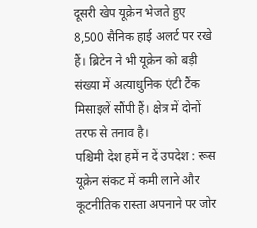दूसरी खेप यूक्रेन भेजते हुए 8,500 सैनिक हाई अलर्ट पर रखे हैं। ब्रिटेन ने भी यूक्रेन को बड़ी संख्या में अत्याधुनिक एंटी टैंक मिसाइलें सौंपी हैं। क्षेत्र में दोनों तरफ से तनाव है।
पश्चिमी देश हमें न दें उपदेश : रूस
यूक्रेन संकट में कमी लाने और कूटनीतिक रास्ता अपनाने पर जोर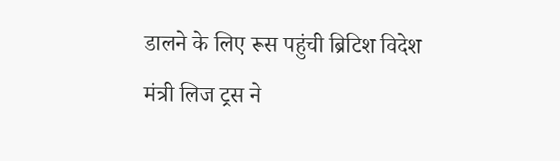डालने के लिए रूस पहुंची ब्रिटिश विदेश मंत्री लिज ट्रस ने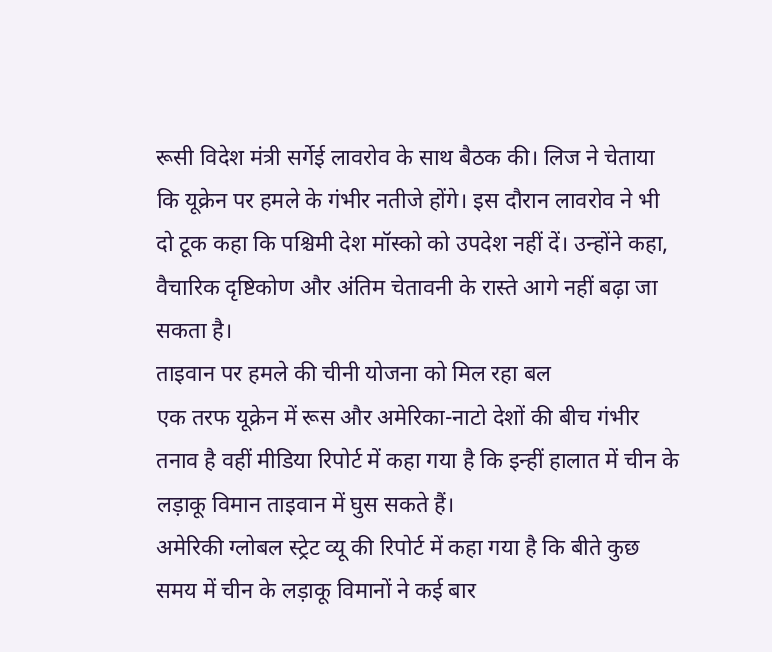रूसी विदेश मंत्री सर्गेई लावरोव के साथ बैठक की। लिज ने चेताया कि यूक्रेन पर हमले के गंभीर नतीजे होंगे। इस दौरान लावरोव ने भी दो टूक कहा कि पश्चिमी देश मॉस्को को उपदेश नहीं दें। उन्होंने कहा, वैचारिक दृष्टिकोण और अंतिम चेतावनी के रास्ते आगे नहीं बढ़ा जा सकता है।
ताइवान पर हमले की चीनी योजना को मिल रहा बल
एक तरफ यूक्रेन में रूस और अमेरिका-नाटो देशों की बीच गंभीर तनाव है वहीं मीडिया रिपोर्ट में कहा गया है कि इन्हीं हालात में चीन के लड़ाकू विमान ताइवान में घुस सकते हैं।
अमेरिकी ग्लोबल स्ट्रेट व्यू की रिपोर्ट में कहा गया है कि बीते कुछ समय में चीन के लड़ाकू विमानों ने कई बार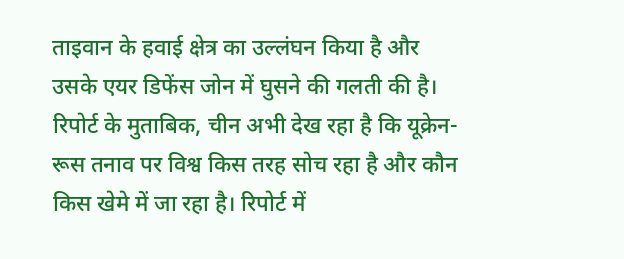ताइवान के हवाई क्षेत्र का उल्लंघन किया है और उसके एयर डिफेंस जोन में घुसने की गलती की है।
रिपोर्ट के मुताबिक, चीन अभी देख रहा है कि यूक्रेन-रूस तनाव पर विश्व किस तरह सोच रहा है और कौन किस खेमे में जा रहा है। रिपोर्ट में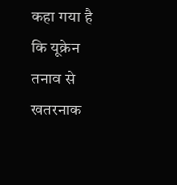कहा गया है कि यूक्रेन तनाव से खतरनाक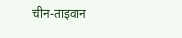चीन-ताइवान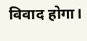विवाद होगा।